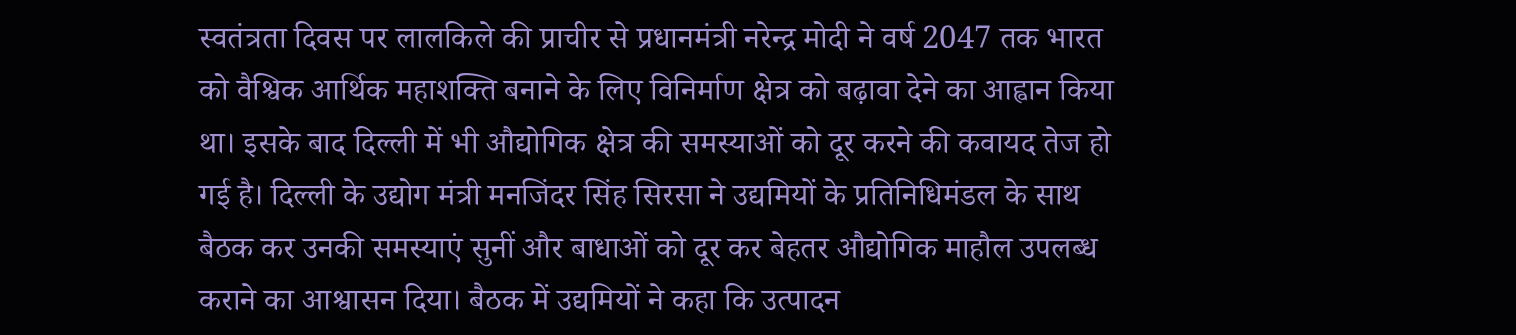स्वतंत्रता दिवस पर लालकिले की प्राचीर से प्रधानमंत्री नरेन्द्र मोदी ने वर्ष 2047 तक भारत को वैश्विक आर्थिक महाशक्ति बनाने के लिए विनिर्माण क्षेत्र को बढ़ावा देने का आह्वान किया था। इसके बाद दिल्ली में भी औद्योगिक क्षेत्र की समस्याओं को दूर करने की कवायद तेज हो गई है। दिल्ली के उद्योग मंत्री मनजिंदर सिंह सिरसा ने उद्यमियों के प्रतिनिधिमंडल के साथ बैठक कर उनकी समस्याएं सुनीं और बाधाओं को दूर कर बेहतर औद्योगिक माहौल उपलब्ध कराने का आश्वासन दिया। बैठक में उद्यमियों ने कहा कि उत्पादन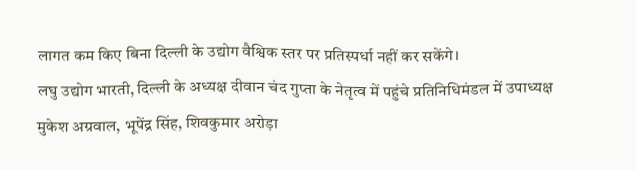लागत कम किए बिना दिल्ली के उद्योग वैश्विक स्तर पर प्रतिस्पर्धा नहीं कर सकेंगे।
लघु उद्योग भारती, दिल्ली के अध्यक्ष दीवान चंद गुप्ता के नेतृत्व में पहुंचे प्रतिनिधिमंडल में उपाध्यक्ष मुकेश अग्रवाल, भूपेंद्र सिंह, शिवकुमार अरोड़ा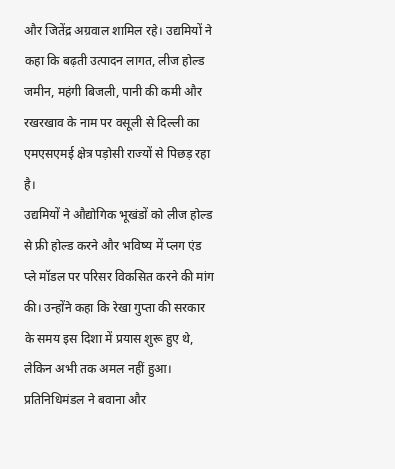और जितेंद्र अग्रवाल शामिल रहे। उद्यमियों ने कहा कि बढ़ती उत्पादन लागत, लीज होल्ड जमीन, महंगी बिजली, पानी की कमी और रखरखाव के नाम पर वसूली से दिल्ली का एमएसएमई क्षेत्र पड़ोसी राज्यों से पिछड़ रहा है।
उद्यमियों ने औद्योगिक भूखंडों को लीज होल्ड से फ्री होल्ड करने और भविष्य में प्लग एंड प्ले मॉडल पर परिसर विकसित करने की मांग की। उन्होंने कहा कि रेखा गुप्ता की सरकार के समय इस दिशा में प्रयास शुरू हुए थे, लेकिन अभी तक अमल नहीं हुआ। प्रतिनिधिमंडल ने बवाना और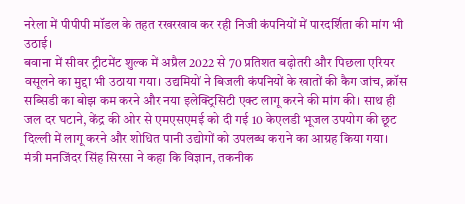नरेला में पीपीपी मॉडल के तहत रखरखाव कर रही निजी कंपनियों में पारदर्शिता की मांग भी उठाई।
बवाना में सीवर ट्रीटमेंट शुल्क में अप्रैल 2022 से 70 प्रतिशत बढ़ोतरी और पिछला एरियर वसूलने का मुद्दा भी उठाया गया। उद्यमियों ने बिजली कंपनियों के खातों की कैग जांच, क्रॉस सब्सिडी का बोझ कम करने और नया इलेक्ट्रिसिटी एक्ट लागू करने की मांग की। साथ ही जल दर घटाने, केंद्र की ओर से एमएसएमई को दी गई 10 केएलडी भूजल उपयोग की छूट दिल्ली में लागू करने और शोधित पानी उद्योगों को उपलब्ध कराने का आग्रह किया गया।
मंत्री मनजिंदर सिंह सिरसा ने कहा कि विज्ञान, तकनीक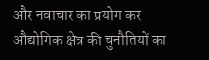और नवाचार का प्रयोग कर औद्योगिक क्षेत्र की चुनौतियों का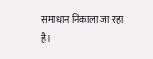समाधान निकाला जा रहा है।